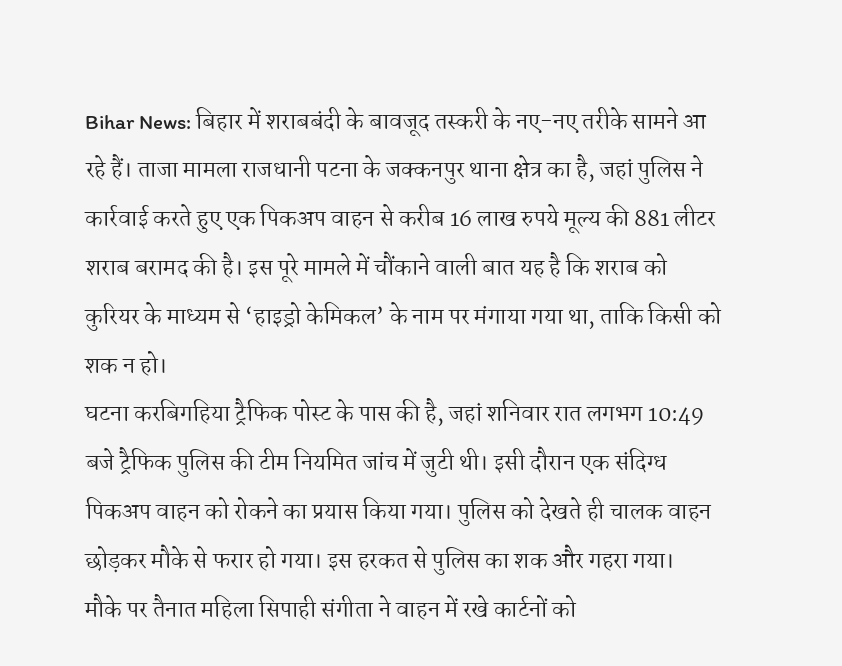Bihar News: बिहार में शराबबंदी के बावजूद तस्करी के नए-नए तरीके सामने आ रहे हैं। ताजा मामला राजधानी पटना के जक्कनपुर थाना क्षेत्र का है, जहां पुलिस ने कार्रवाई करते हुए एक पिकअप वाहन से करीब 16 लाख रुपये मूल्य की 881 लीटर शराब बरामद की है। इस पूरे मामले में चौंकाने वाली बात यह है कि शराब को कुरियर के माध्यम से ‘हाइड्रो केमिकल’ के नाम पर मंगाया गया था, ताकि किसी को शक न हो।
घटना करबिगहिया ट्रैफिक पोस्ट के पास की है, जहां शनिवार रात लगभग 10:49 बजे ट्रैफिक पुलिस की टीम नियमित जांच में जुटी थी। इसी दौरान एक संदिग्ध पिकअप वाहन को रोकने का प्रयास किया गया। पुलिस को देखते ही चालक वाहन छोड़कर मौके से फरार हो गया। इस हरकत से पुलिस का शक और गहरा गया।
मौके पर तैनात महिला सिपाही संगीता ने वाहन में रखे कार्टनों को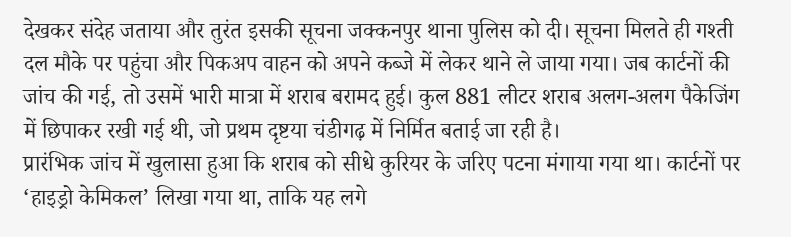देखकर संदेह जताया और तुरंत इसकी सूचना जक्कनपुर थाना पुलिस को दी। सूचना मिलते ही गश्ती दल मौके पर पहुंचा और पिकअप वाहन को अपने कब्जे में लेकर थाने ले जाया गया। जब कार्टनों की जांच की गई, तो उसमें भारी मात्रा में शराब बरामद हुई। कुल 881 लीटर शराब अलग-अलग पैकेजिंग में छिपाकर रखी गई थी, जो प्रथम दृष्टया चंडीगढ़ में निर्मित बताई जा रही है।
प्रारंभिक जांच में खुलासा हुआ कि शराब को सीधे कुरियर के जरिए पटना मंगाया गया था। कार्टनों पर ‘हाइड्रो केमिकल’ लिखा गया था, ताकि यह लगे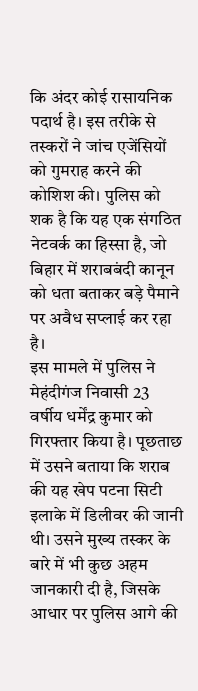कि अंदर कोई रासायनिक पदार्थ है। इस तरीके से तस्करों ने जांच एजेंसियों को गुमराह करने की कोशिश की। पुलिस को शक है कि यह एक संगठित नेटवर्क का हिस्सा है, जो बिहार में शराबबंदी कानून को धता बताकर बड़े पैमाने पर अवैध सप्लाई कर रहा है।
इस मामले में पुलिस ने मेहंदीगंज निवासी 23 वर्षीय धर्मेंद्र कुमार को गिरफ्तार किया है। पूछताछ में उसने बताया कि शराब की यह खेप पटना सिटी इलाके में डिलीवर की जानी थी। उसने मुख्य तस्कर के बारे में भी कुछ अहम जानकारी दी है, जिसके आधार पर पुलिस आगे की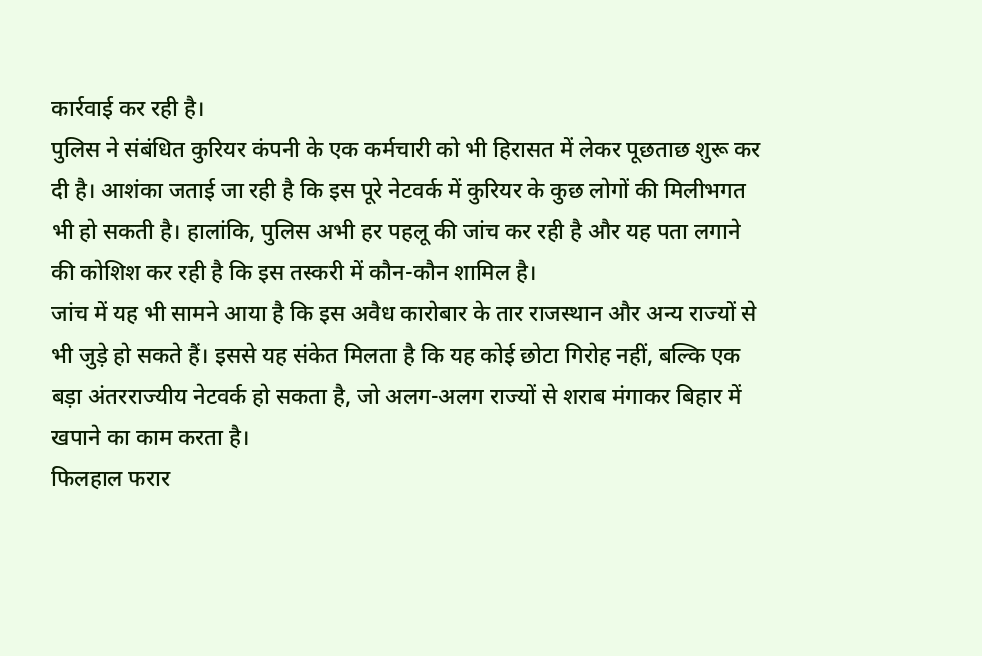कार्रवाई कर रही है।
पुलिस ने संबंधित कुरियर कंपनी के एक कर्मचारी को भी हिरासत में लेकर पूछताछ शुरू कर दी है। आशंका जताई जा रही है कि इस पूरे नेटवर्क में कुरियर के कुछ लोगों की मिलीभगत भी हो सकती है। हालांकि, पुलिस अभी हर पहलू की जांच कर रही है और यह पता लगाने की कोशिश कर रही है कि इस तस्करी में कौन-कौन शामिल है।
जांच में यह भी सामने आया है कि इस अवैध कारोबार के तार राजस्थान और अन्य राज्यों से भी जुड़े हो सकते हैं। इससे यह संकेत मिलता है कि यह कोई छोटा गिरोह नहीं, बल्कि एक बड़ा अंतरराज्यीय नेटवर्क हो सकता है, जो अलग-अलग राज्यों से शराब मंगाकर बिहार में खपाने का काम करता है।
फिलहाल फरार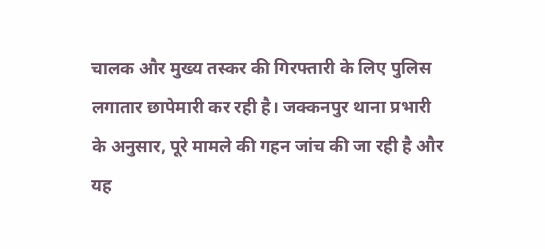चालक और मुख्य तस्कर की गिरफ्तारी के लिए पुलिस लगातार छापेमारी कर रही है। जक्कनपुर थाना प्रभारी के अनुसार, पूरे मामले की गहन जांच की जा रही है और यह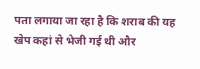पता लगाया जा रहा है कि शराब की यह खेप कहां से भेजी गई थी और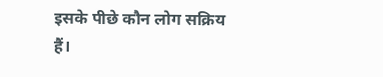इसके पीछे कौन लोग सक्रिय हैं।